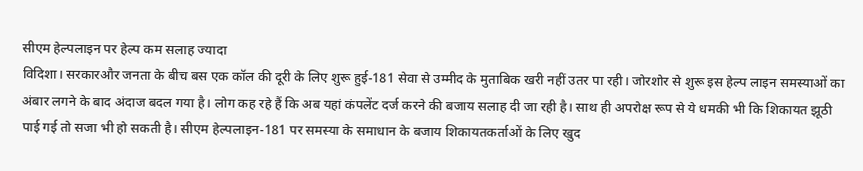सीएम हेल्पलाइन पर हेल्प कम सलाह ज्यादा
विदिशा। सरकारऔर जनता के बीच बस एक कॉल की दूरी के लिए शुरू हुई-181 सेवा से उम्मीद के मुताबिक खरी नहीं उतर पा रही। जोरशोर से शुरू इस हेल्प लाइन समस्याओं का अंबार लगने के बाद अंदाज बदल गया है। लोग कह रहे हैं कि अब यहां कंपलेंट दर्ज करने की बजाय सलाह दी जा रही है। साथ ही अपरोक्ष रूप से ये धमकी भी कि शिकायत झूठी पाई गई तो सजा भी हो सकती है। सीएम हेल्पलाइन-181 पर समस्या के समाधान के बजाय शिकायतकर्ताओं के लिए खुद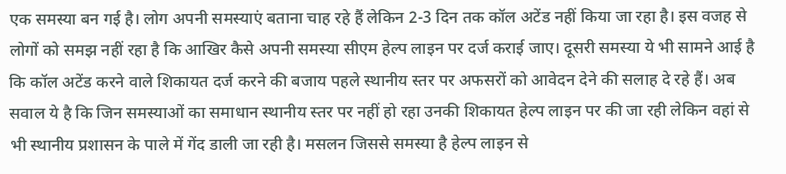एक समस्या बन गई है। लोग अपनी समस्याएं बताना चाह रहे हैं लेकिन 2-3 दिन तक कॉल अटेंड नहीं किया जा रहा है। इस वजह से लोगों को समझ नहीं रहा है कि आखिर कैसे अपनी समस्या सीएम हेल्प लाइन पर दर्ज कराई जाए। दूसरी समस्या ये भी सामने आई है कि कॉल अटेंड करने वाले शिकायत दर्ज करने की बजाय पहले स्थानीय स्तर पर अफसरों को आवेदन देने की सलाह दे रहे हैं। अब सवाल ये है कि जिन समस्याओं का समाधान स्थानीय स्तर पर नहीं हो रहा उनकी शिकायत हेल्प लाइन पर की जा रही लेकिन वहां से भी स्थानीय प्रशासन के पाले में गेंद डाली जा रही है। मसलन जिससे समस्या है हेल्प लाइन से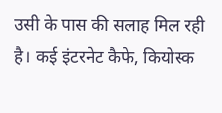उसी के पास की सलाह मिल रही है। कई इंटरनेट कैफे, कियोस्क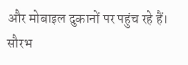और मोबाइल दुकानों पर पहुंच रहे हैं।
सौरभ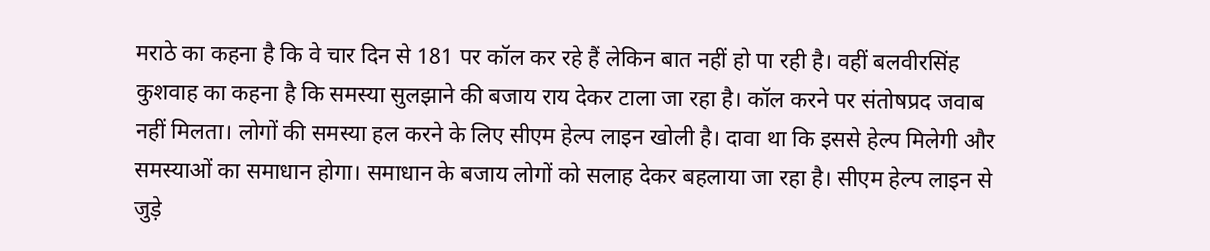मराठे का कहना है कि वे चार दिन से 181 पर कॉल कर रहे हैं लेकिन बात नहीं हो पा रही है। वहीं बलवीरसिंह कुशवाह का कहना है कि समस्या सुलझाने की बजाय राय देकर टाला जा रहा है। कॉल करने पर संतोषप्रद जवाब नहीं मिलता। लोगों की समस्या हल करने के लिए सीएम हेल्प लाइन खोली है। दावा था कि इससे हेल्प मिलेगी और समस्याओं का समाधान होगा। समाधान के बजाय लोगों को सलाह देकर बहलाया जा रहा है। सीएम हेल्प लाइन से जुड़े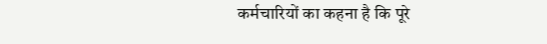कर्मचारियों का कहना है कि पूरे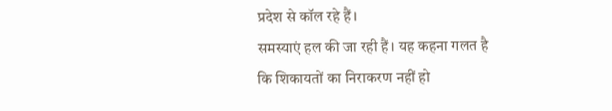प्रदेश से कॉल रहे हैं।
समस्याएं हल की जा रही हैं। यह कहना गलत है कि शिकायतों का निराकरण नहीं हो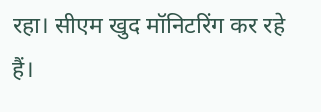रहा। सीएम खुद मॉनिटरिंग कर रहे हैं।